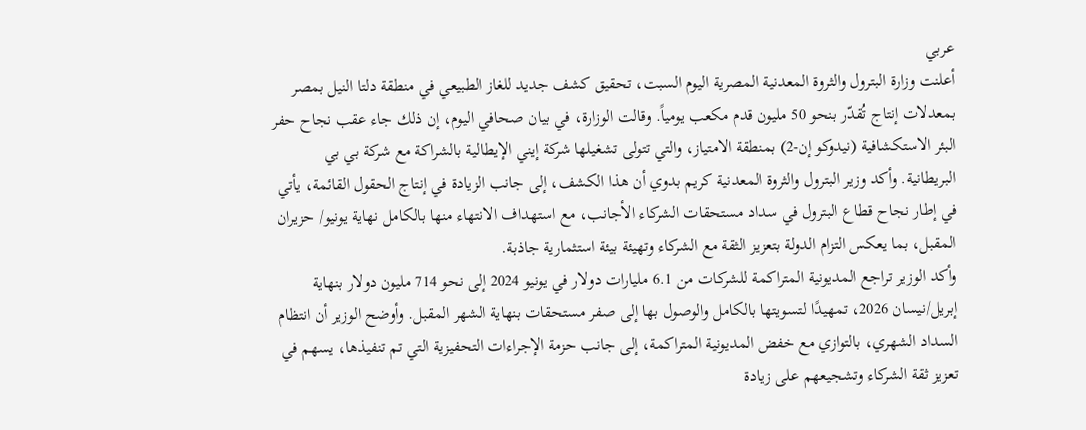عربي
أعلنت وزارة البترول والثروة المعدنية المصرية اليوم السبت، تحقيق كشف جديد للغاز الطبيعي في منطقة دلتا النيل بمصر بمعدلات إنتاج تُقدّر بنحو 50 مليون قدم مكعب يومياً. وقالت الوزارة، في بيان صحافي اليوم، إن ذلك جاء عقب نجاح حفر البئر الاستكشافية (نيدوكو إن-2) بمنطقة الامتياز، والتي تتولى تشغيلها شركة إيني الإيطالية بالشراكة مع شركة بي بي البريطانية. وأكد وزير البترول والثروة المعدنية كريم بدوي أن هذا الكشف، إلى جانب الزيادة في إنتاج الحقول القائمة، يأتي في إطار نجاح قطاع البترول في سداد مستحقات الشركاء الأجانب، مع استهداف الانتهاء منها بالكامل نهاية يونيو/ حزيران المقبل، بما يعكس التزام الدولة بتعزيز الثقة مع الشركاء وتهيئة بيئة استثمارية جاذبة.
وأكد الوزير تراجع المديونية المتراكمة للشركات من 6.1 مليارات دولار في يونيو 2024 إلى نحو 714 مليون دولار بنهاية إبريل/نيسان 2026، تمهيدًا لتسويتها بالكامل والوصول بها إلى صفر مستحقات بنهاية الشهر المقبل. وأوضح الوزير أن انتظام السداد الشهري، بالتوازي مع خفض المديونية المتراكمة، إلى جانب حزمة الإجراءات التحفيزية التي تم تنفيذها، يسهم في تعزيز ثقة الشركاء وتشجيعهم على زيادة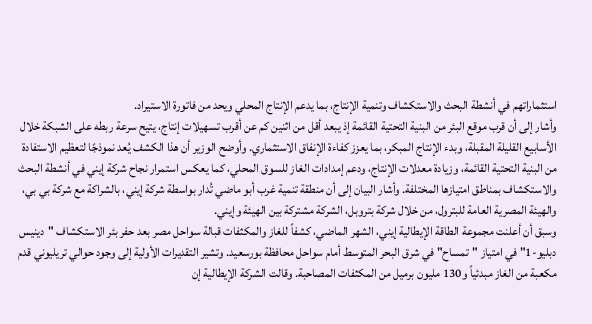استثماراتهم في أنشطة البحث والاستكشاف وتنمية الإنتاج، بما يدعم الإنتاج المحلي ويحد من فاتورة الاستيراد.
وأشار إلى أن قرب موقع البئر من البنية التحتية القائمة إذ يبعد أقل من اثنين كم عن أقرب تسهيلات إنتاج، يتيح سرعة ربطه على الشبكة خلال الأسابيع القليلة المقبلة، وبدء الإنتاج المبكر، بما يعزز كفاءة الإنفاق الاستثماري. وأوضح الوزير أن هذا الكشف يُعد نموذجًا لتعظيم الاستفادة من البنية التحتية القائمة، وزيادة معدلات الإنتاج، ودعم إمدادات الغاز للسوق المحلي، كما يعكس استمرار نجاح شركة إيني في أنشطة البحث والاستكشاف بمناطق امتيازها المختلفة. وأشار البيان إلى أن منطقة تنمية غرب أبو ماضي تُدار بواسطة شركة إيني، بالشراكة مع شركة بي بي، والهيئة المصرية العامة للبترول، من خلال شركة بتروبل، الشركة مشتركة بين الهيئة وإيني.
وسبق أن أعلنت مجموعة الطاقة الإيطالية إيني، الشهر الماضي، كشفاً للغاز والمكثفات قبالة سواحل مصر بعد حفر بئر الاستكشاف "دينيس دبليو-1" في امتياز "تمساح" في شرق البحر المتوسط أمام سواحل محافظة بورسعيد. وتشير التقديرات الأولية إلى وجود حوالي تريليوني قدم مكعبة من الغاز مبدئياً و130 مليون برميل من المكثفات المصاحبة. وقالت الشركة الإيطالية إن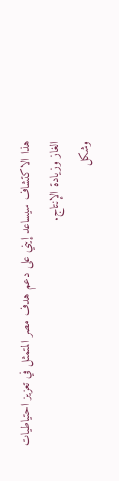هذا الاكتشاف سيساعد إيني على دعم هدف مصر المتمثل في تعزيز احتياطيات الغاز وزيادة الإنتاج.
وشكل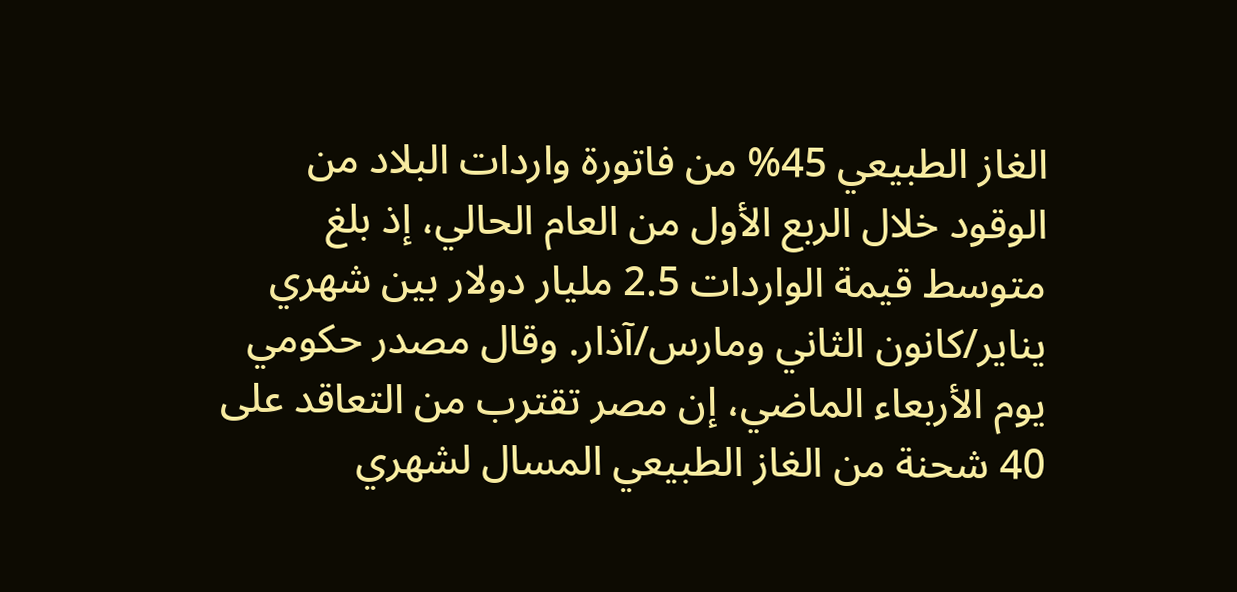الغاز الطبيعي 45% من فاتورة واردات البلاد من الوقود خلال الربع الأول من العام الحالي، إذ بلغ متوسط قيمة الواردات 2.5 مليار دولار بين شهري يناير/كانون الثاني ومارس/آذار. وقال مصدر حكومي يوم الأربعاء الماضي، إن مصر تقترب من التعاقد على 40 شحنة من الغاز الطبيعي المسال لشهري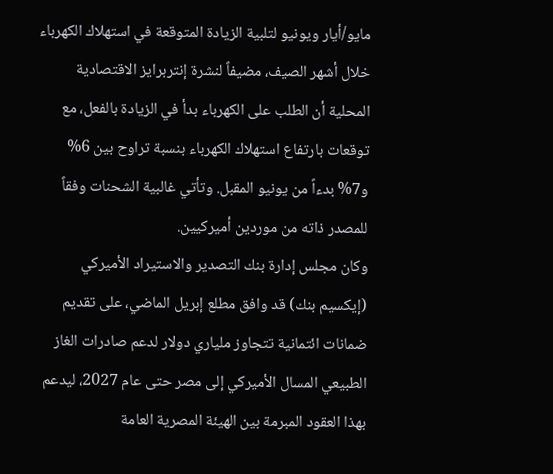مايو/أيار ويونيو لتلبية الزيادة المتوقعة في استهلاك الكهرباء خلال أشهر الصيف، مضيفاً لنشرة إنتربرايز الاقتصادية المحلية أن الطلب على الكهرباء بدأ في الزيادة بالفعل، مع توقعات بارتفاع استهلاك الكهرباء بنسبة تراوح بين 6% و7% بدءاً من يونيو المقبل. وتأتي غالبية الشحنات وفقاً للمصدر ذاته من موردين أميركيين.
وكان مجلس إدارة بنك التصدير والاستيراد الأميركي (إيكسيم بنك) قد وافق مطلع إبريل الماضي، على تقديم ضمانات ائتمانية تتجاوز ملياري دولار لدعم صادرات الغاز الطبيعي المسال الأميركي إلى مصر حتى عام 2027، ليدعم بهذا العقود المبرمة بين الهيئة المصرية العامة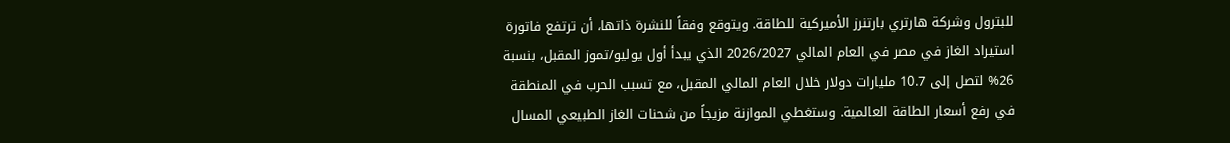للبترول وشركة هارتري بارتنرز الأميركية للطاقة. ويتوقع وفقاً للنشرة ذاتها، أن ترتفع فاتورة استيراد الغاز في مصر في العام المالي 2026/2027 الذي يبدأ أول يوليو/تموز المقبل، بنسبة 26% لتصل إلى 10.7 مليارات دولار خلال العام المالي المقبل، مع تسبب الحرب في المنطقة في رفع أسعار الطاقة العالمية. وستغطي الموازنة مزيجاً من شحنات الغاز الطبيعي المسال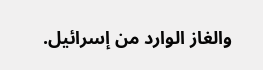والغاز الوارد من إسرائيل.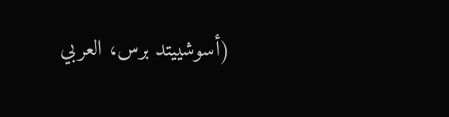(أسوشييتد برس، العربي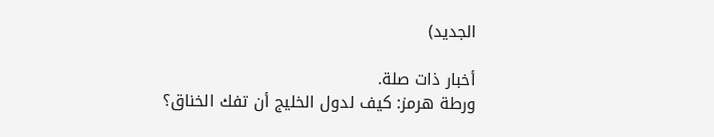الجديد)

أخبار ذات صلة.
ورطة هرمز: كيف لدول الخليج أن تفك الخناق؟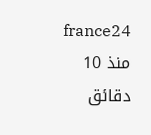france24
منذ 10 دقائق